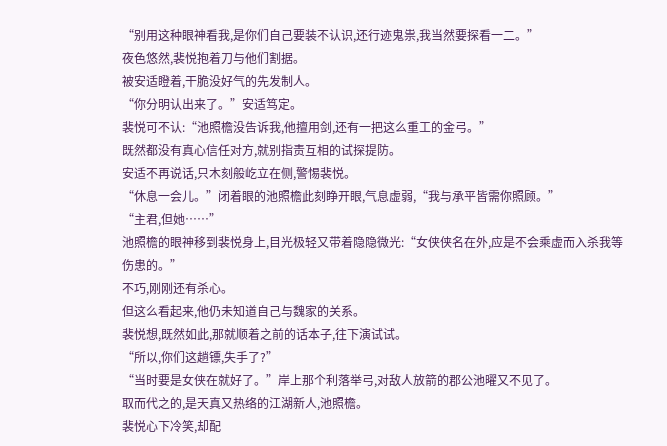“别用这种眼神看我,是你们自己要装不认识,还行迹鬼祟,我当然要探看一二。”
夜色悠然,裴悦抱着刀与他们割据。
被安适瞪着,干脆没好气的先发制人。
“你分明认出来了。”安适笃定。
裴悦可不认:“池照檐没告诉我,他擅用剑,还有一把这么重工的金弓。”
既然都没有真心信任对方,就别指责互相的试探提防。
安适不再说话,只木刻般屹立在侧,警惕裴悦。
“休息一会儿。”闭着眼的池照檐此刻睁开眼,气息虚弱,“我与承平皆需你照顾。”
“主君,但她……”
池照檐的眼神移到裴悦身上,目光极轻又带着隐隐微光:“女侠侠名在外,应是不会乘虚而入杀我等伤患的。”
不巧,刚刚还有杀心。
但这么看起来,他仍未知道自己与魏家的关系。
裴悦想,既然如此,那就顺着之前的话本子,往下演试试。
“所以,你们这趟镖,失手了?”
“当时要是女侠在就好了。”岸上那个利落举弓,对敌人放箭的郡公池曜又不见了。
取而代之的,是天真又热络的江湖新人,池照檐。
裴悦心下冷笑,却配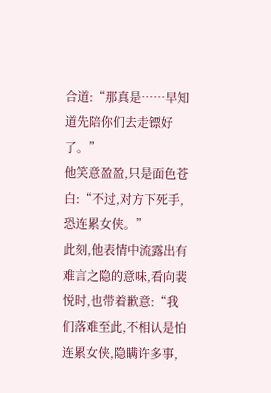合道:“那真是……早知道先陪你们去走镖好了。”
他笑意盈盈,只是面色苍白:“不过,对方下死手,恐连累女侠。”
此刻,他表情中流露出有难言之隐的意味,看向裴悦时,也带着歉意:“我们落难至此,不相认是怕连累女侠,隐瞒许多事,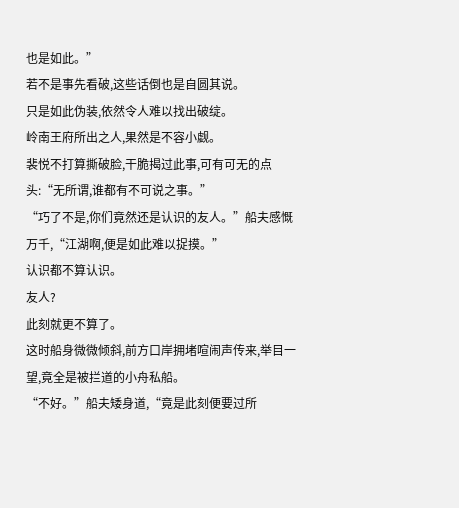也是如此。”
若不是事先看破,这些话倒也是自圆其说。
只是如此伪装,依然令人难以找出破绽。
岭南王府所出之人,果然是不容小觑。
裴悦不打算撕破脸,干脆揭过此事,可有可无的点头:“无所谓,谁都有不可说之事。”
“巧了不是,你们竟然还是认识的友人。”船夫感慨万千,“江湖啊,便是如此难以捉摸。”
认识都不算认识。
友人?
此刻就更不算了。
这时船身微微倾斜,前方口岸拥堵喧闹声传来,举目一望,竟全是被拦道的小舟私船。
“不好。”船夫矮身道,“竟是此刻便要过所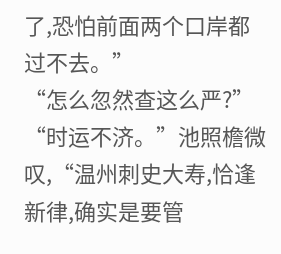了,恐怕前面两个口岸都过不去。”
“怎么忽然查这么严?”
“时运不济。”池照檐微叹,“温州刺史大寿,恰逢新律,确实是要管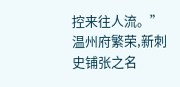控来往人流。”
温州府繁荣,新刺史铺张之名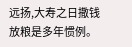远扬,大寿之日撒钱放粮是多年惯例。